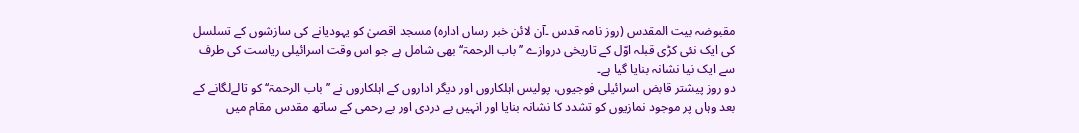مقبوضہ بیت المقدس (روز نامہ قدس ۔آن لائن خبر رساں ادارہ) مسجد اقصیٰ کو یہودیانے کی سازشوں کے تسلسل کی ایک نئی کڑی قبلہ اوّل کے تاریخی دروازے ’’باب الرحمۃ‘‘ بھی شامل ہے جو اس وقت اسرائیلی ریاست کی طرف سے ایک نیا نشانہ بنایا گیا ہے۔
دو روز پیشتر قابض اسرائیلی فوجیوں، پولیس اہلکاروں اور دیگر اداروں کے اہلکاروں نے ’’باب الرحمۃ‘‘ کو تالےلگانے کے بعد وہاں پر موجود نمازیوں کو تشدد کا نشانہ بنایا اور انہیں بے دردی اور بے رحمی کے ساتھ مقدس مقام میں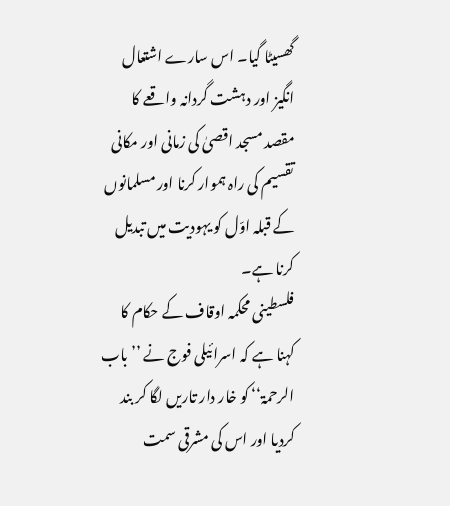گھسیٹا گیا۔ اس سارے اشتعال انگیز اور دہشت گردانہ واقعے کا مقصد مسجد اقصیٰ کی زمانی اور مکانی تقسیم کی راہ ہموار کرنا اور مسلمانوں کے قبلہ اوّل کو یہودیت میں تبدیل کرنا ہے۔
فلسطینی محکمہ اوقاف کے حکام کا کہنا ہے کہ اسرائیلی فوج نے ’’باب الرحمۃ‘‘ کو خار دار تاریں لگا کر بند کردیا اور اس کی مشرقی سمت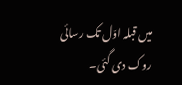میں قبلہ اوّل تک رسائی روک دی گئی۔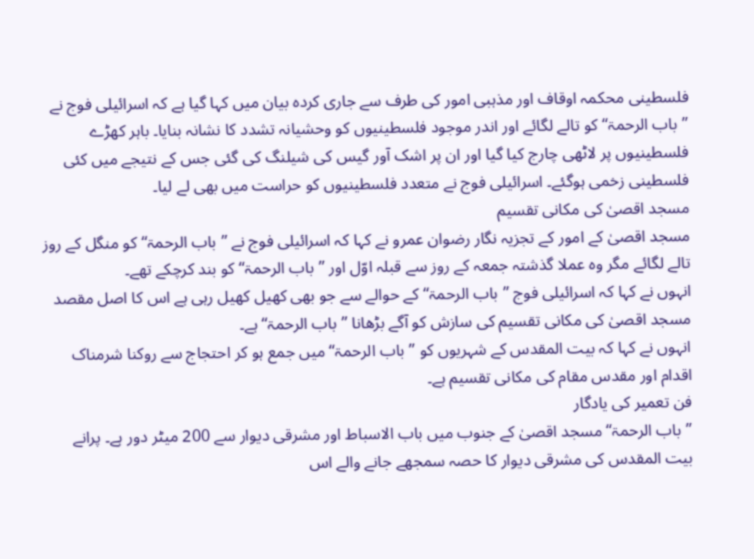فلسطینی محکمہ اوقاف اور مذہبی امور کی طرف سے جاری کردہ بیان میں کہا گیا ہے کہ اسرائیلی فوج نے ’’باب الرحمۃ‘‘ کو تالے لگائے اور اندر موجود فلسطینیوں کو وحشیانہ تشدد کا نشانہ بنایا۔ باہر کھڑے فلسطینیوں پر لاٹھی چارج کیا گیا اور ان پر اشک آور گیس کی شیلنگ کی گئی جس کے نتیجے میں کئی فلسطینی زخمی ہوگئے۔ اسرائیلی فوج نے متعدد فلسطینیوں کو حراست میں بھی لے لیا۔
مسجد اقصیٰ کی مکانی تقسیم
مسجد اقصیٰ کے امور کے تجزیہ نگار رضوان عمرو نے کہا کہ اسرائیلی فوج نے ’’باب الرحمۃ‘‘ کو منگل کے روز تالے لگائے مگر وہ عملا گذشتہ جمعہ کے روز سے قبلہ اوّل اور ’’باب الرحمۃ‘‘ کو بند کرچکے تھے۔
انہوں نے کہا کہ اسرائیلی فوج ’’باب الرحمۃ‘‘ کے حوالے سے جو بھی کھیل کھیل رہی ہے اس کا اصل مقصد مسجد اقصیٰ کی مکانی تقسیم کی سازش کو آگے بڑھانا ’’باب الرحمۃ‘‘ ہے۔
انہوں نے کہا کہ بیت المقدس کے شہریوں کو ’’باب الرحمۃ‘‘ میں جمع ہو کر احتجاج سے روکنا شرمناک اقدام اور مقدس مقام کی مکانی تقسیم ہے۔
فن تعمیر کی یادگار
’’باب الرحمۃ‘‘ مسجد اقصیٰ کے جنوب میں باب الاسباط اور مشرقی دیوار سے 200 میٹر دور ہے۔ پرانے بیت المقدس کی مشرقی دیوار کا حصہ سمجھے جانے والے اس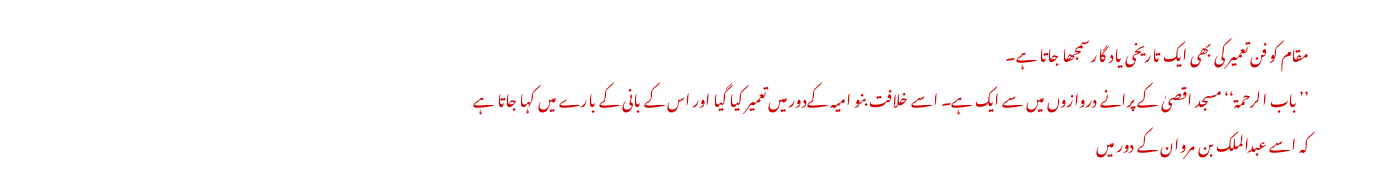مقام کو فن تعمیر کی بھی ایک تاریخی یاد گار سمجھا جاتا ہے۔
’’باب الرحمۃ‘‘ مسجد اقصیٰ کے پرانے دروازوں میں سے ایک ہے۔ اسے خلافت بنو امیہ کےدور میں تعمیر کیا گیا اور اس کے بانی کے بارے میں کہا جاتا ہے کہ اسے عبدالملک بن مروان کے دور میں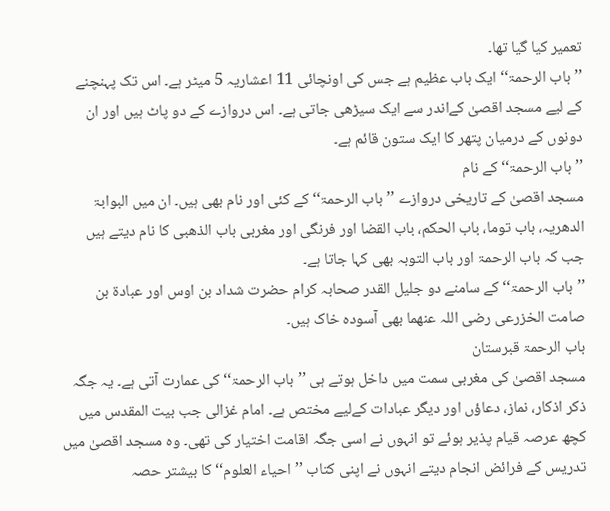تعمیر کیا گیا تھا۔
’’باب الرحمۃ‘‘ ایک باب عظیم ہے جس کی اونچائی 11 اعشاریہ 5 میٹر ہے۔ اس تک پہنچنے کے لیے مسجد اقصیٰ کےاندر سے ایک سیڑھی جاتی ہے۔ اس دروازے کے دو پاٹ ہیں اور ان دونوں کے درمیان پتھر کا ایک ستون قائم ہے۔
’’باب الرحمۃ‘‘ کے نام
مسجد اقصیٰ کے تاریخی دروازے ’’باب الرحمۃ‘‘ کے کئی اور نام بھی ہیں۔ ان میں البوابۃ الدھریہ، باب توما، باب الحکم، باب القضا اور فرنگی اور مغربی باب الذھبی کا نام دیتے ہیں جب کہ باب الرحمۃ اور باب التوبہ بھی کہا جاتا ہے۔
’’باب الرحمۃ‘‘ کے سامنے دو جلیل القدر صحابہ کرام حضرت شداد بن اوس اور عبادۃ بن صامت الخزرعی رضی اللہ عنھما بھی آسودہ خاک ہیں۔
باب الرحمۃ قبرستان
مسجد اقصیٰ کی مغربی سمت میں داخل ہوتے ہی ’’باب الرحمۃ‘‘ کی عمارت آتی ہے۔ یہ جگہ ذکر اذکار، نماز، دعاؤں اور دیگر عبادات کےلیے مختص ہے۔ امام غزالی جب بیت المقدس میں کچھ عرصہ قیام پذیر ہوئے تو انہوں نے اسی جگہ اقامت اختیار کی تھی۔ وہ مسجد اقصیٰ میں تدریس کے فرائض انجام دیتے انہوں نے اپنی کتاب ’’احیاء العلوم‘‘ کا بیشتر حصہ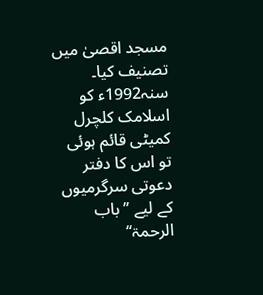مسجد اقصیٰ میں تصنیف کیا۔
سنہ1992ء کو اسلامک کلچرل کمیٹی قائم ہوئی تو اس کا دفتر دعوتی سرگرمیوں کے لیے ’’باب الرحمۃ‘‘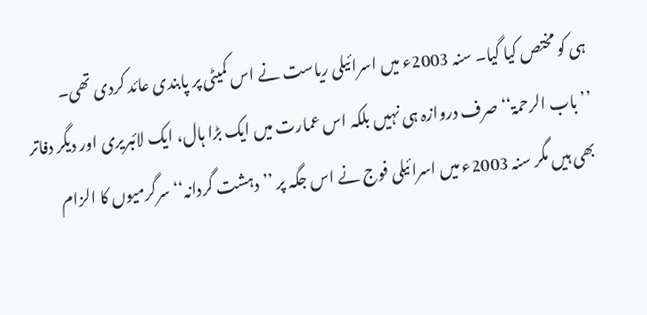ہی کو مختص کیا گیا۔ سنہ 2003ء میں اسرائیلی ریاست نے اس کمیٹی پر پابندی عائد کردی تھی۔
’’باب الرحمۃ‘‘ صرف دروازہ ہی نہیں بلکہ اس عمارت میں ایک بڑا ہال، ایک لائبریری اور دیگر دفاتر بھی ہیں مگر سنہ 2003ء میں اسرائیلی فوج نے اس جگہ پر ’’دہشت گردانہ‘‘ سرگرمیوں کا الزام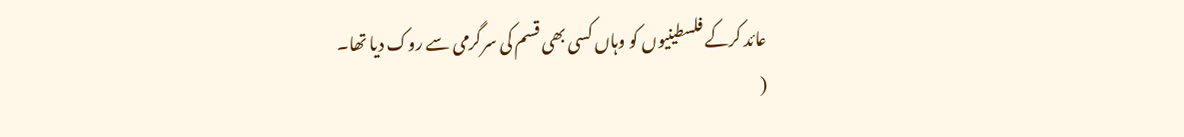عائد کرکے فلسطینیوں کو وہاں کسی بھی قسم کی سرگرمی سے روک دیا تھا۔
(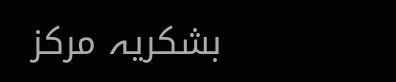بشکریہ مرکز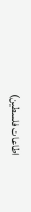اطاعات فلسطین)